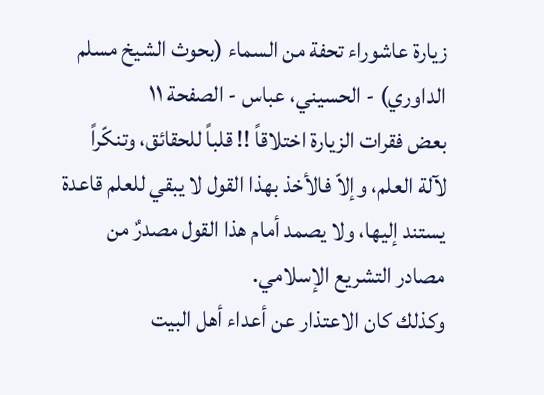زيارة عاشوراء تحفة من السماء (بحوث الشيخ مسلم الداوري) - الحسيني، عباس - الصفحة ١١
بعض فقرات الزيارة اختلاقاً !! قلباً للحقائق، وتنكّراً لآلة العلم، وإلاّ فالأخذ بهذا القول لا يبقي للعلم قاعدة يستند إليها، ولا يصمد أمام هذا القول مصدرٌ من مصادر التشريع الإسلامي.
وكذلك كان الاعتذار عن أعداء أهل البيت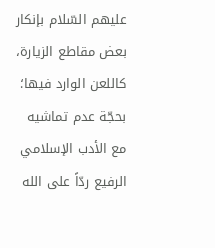عليهم السّلام بإنكار بعض مقاطع الزيارة، كاللعن الوارد فيها؛ بحجّة عدم تماشيه مع الأدب الإسلامي الرفيع ردّاً على الله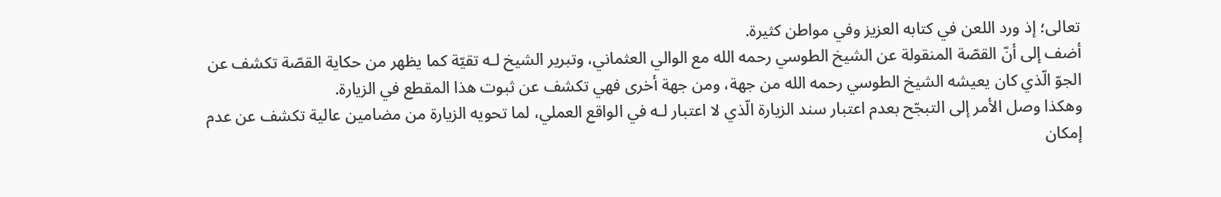تعالى؛ إذ ورد اللعن في كتابه العزيز وفي مواطن كثيرة.
أضف إلى أنّ القصّة المنقولة عن الشيخ الطوسي رحمه الله مع الوالي العثماني، وتبرير الشيخ لـه تقيّة كما يظهر من حكاية القصّة تكشف عن الجوّ الّذي كان يعيشه الشيخ الطوسي رحمه الله من جهة، ومن جهة أخرى فهي تكشف عن ثبوت هذا المقطع في الزيارة.
وهكذا وصل الأمر إلى التبجّح بعدم اعتبار سند الزيارة الّذي لا اعتبار لـه في الواقع العملي، لما تحويه الزيارة من مضامين عالية تكشف عن عدم إمكان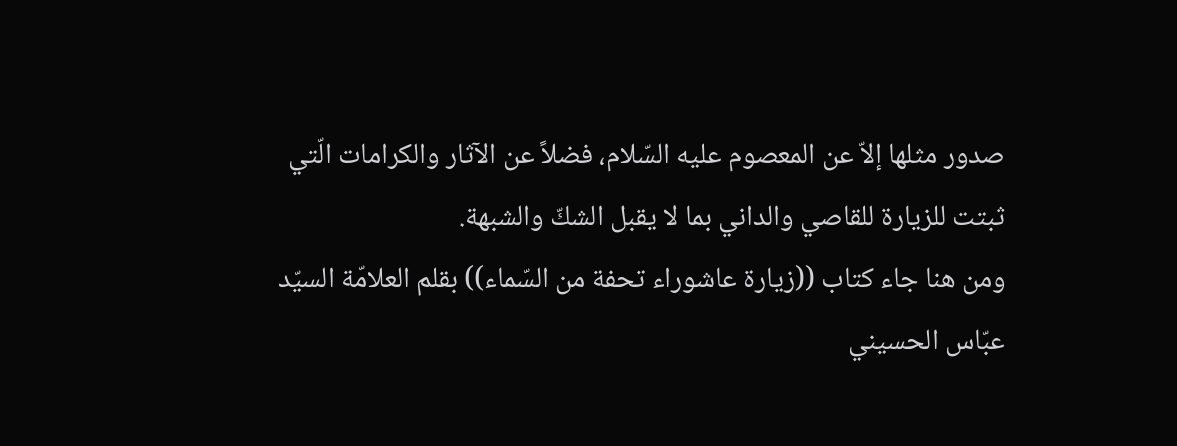صدور مثلها إلاّ عن المعصوم عليه السّلام، فضلاً عن الآثار والكرامات الّتي ثبتت للزيارة للقاصي والداني بما لا يقبل الشكّ والشبهة.
ومن هنا جاء كتاب ((زيارة عاشوراء تحفة من السّماء)) بقلم العلامّة السيّد عبّاس الحسيني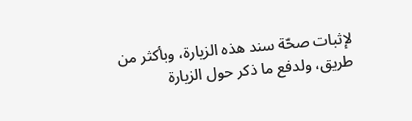لإثبات صحّة سند هذه الزيارة، وبأكثر من طريق، ولدفع ما ذكر حول الزيارة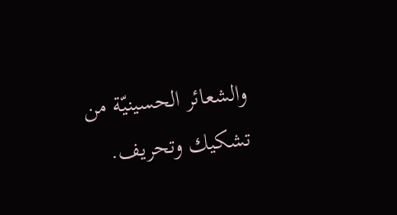والشعائر الحسينيّة من تشكيك وتحريف.